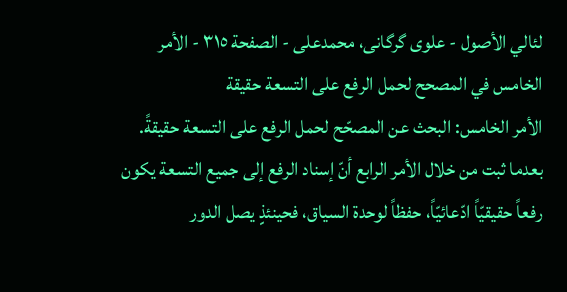لئالي الأصول - علوی گرگانی، محمدعلی - الصفحة ٣١٥ - الأمر الخامس في المصحح لحمل الرفع على التسعة حقيقة
الأمر الخامس: البحث عن المصحّح لحمل الرفع على التسعة حقيقةً.
بعدما ثبت من خلال الأمر الرابع أنّ إسناد الرفع إلى جميع التسعة يكون رفعاً حقيقيّاً ادّعائيّاً، حفظاً لوحدة السياق، فحينئذٍ يصل الدور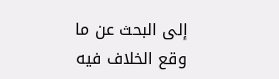إلى البحث عن ما وقع الخلاف فيه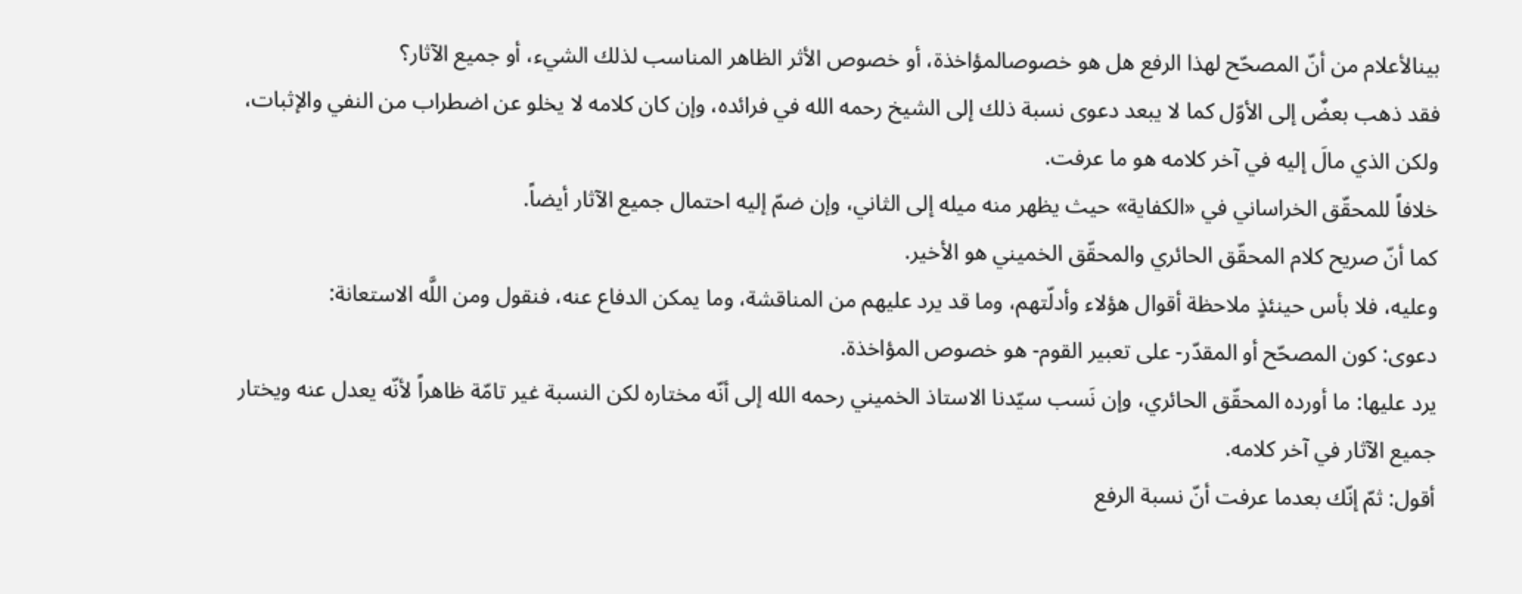بينالأعلام من أنّ المصحّح لهذا الرفع هل هو خصوصالمؤاخذة، أو خصوص الأثر الظاهر المناسب لذلك الشيء، أو جميع الآثار؟
فقد ذهب بعضٌ إلى الأوّل كما لا يبعد دعوى نسبة ذلك إلى الشيخ رحمه الله في فرائده، وإن كان كلامه لا يخلو عن اضطراب من النفي والإثبات، ولكن الذي مالَ إليه في آخر كلامه هو ما عرفت.
خلافاً للمحقّق الخراساني في «الكفاية» حيث يظهر منه ميله إلى الثاني، وإن ضمّ إليه احتمال جميع الآثار أيضاً.
كما أنّ صريح كلام المحقّق الحائري والمحقّق الخميني هو الأخير.
وعليه، فلا بأس حينئذٍ ملاحظة أقوال هؤلاء وأدلّتهم، وما قد يرد عليهم من المناقشة، وما يمكن الدفاع عنه، فنقول ومن اللَّه الاستعانة:
دعوى: كون المصحّح أو المقدّر- على تعبير القوم- هو خصوص المؤاخذة.
يرد عليها: ما أورده المحقّق الحائري، وإن نَسب سيّدنا الاستاذ الخميني رحمه الله إلى أنّه مختاره لكن النسبة غير تامّة ظاهراً لأنّه يعدل عنه ويختار جميع الآثار في آخر كلامه.
أقول: ثمّ إنّك بعدما عرفت أنّ نسبة الرفع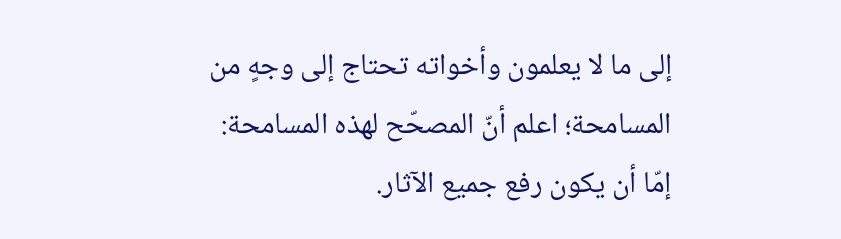إلى ما لا يعلمون وأخواته تحتاج إلى وجهٍ من المسامحة؛ اعلم أنّ المصحّح لهذه المسامحة:
إمّا أن يكون رفع جميع الآثار.